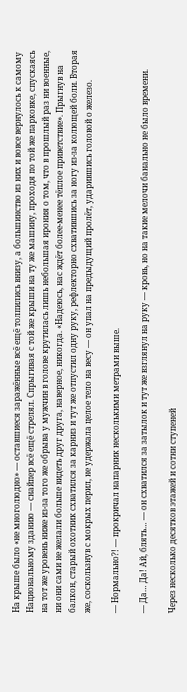На крыше было «не многолюдно» — оставшиеся заражённые всё ещё толпились внизу, а большинство из них и вовсе вернулось к самому Национальному зданию — снайпер всё ещё стрелял. Спрыгивая с той же крыши на ту же машину, проходя по той же парковке, спускаясь на тот же уровень ниже из-за того же обрыва у мужчин в голове крутилась лишь небольшая ирония о том, что в прошлый раз ни военные, ни они сами не желали больше видеть друг друга, наверное, никогда. «Надеюсь, нас ждёт более-менее тёплое приветствие». Прыгнув на балкон, старый охотник схватился за карниз и тут же отпустил одну руку, рефлекторно схватившись за ногу из-за колющей боли. Вторая же, соскользнув с мокрых перил, не удержала целое тело на весу — он упал на предыдущий пролёт, ударившись головой о железо.

— Нормально?! — прокричал напарник несколькими метрами выше.

— Да… Да! Ай, блять… — он схватился за затылок и тут же взглянул на руку — кровь, но на такие мелочи банально не было времени.

Через несколько десятков этажей и сотни ступеней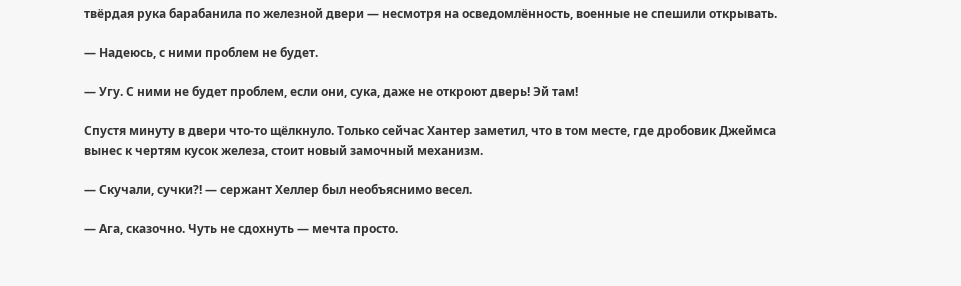твёрдая рука барабанила по железной двери — несмотря на осведомлённость, военные не спешили открывать.

— Надеюсь, с ними проблем не будет.

— Угу. С ними не будет проблем, если они, сука, даже не откроют дверь! Эй там!

Спустя минуту в двери что-то щёлкнуло. Только сейчас Хантер заметил, что в том месте, где дробовик Джеймса вынес к чертям кусок железа, стоит новый замочный механизм.

— Скучали, сучки?! — сержант Хеллер был необъяснимо весел.

— Ага, сказочно. Чуть не сдохнуть — мечта просто.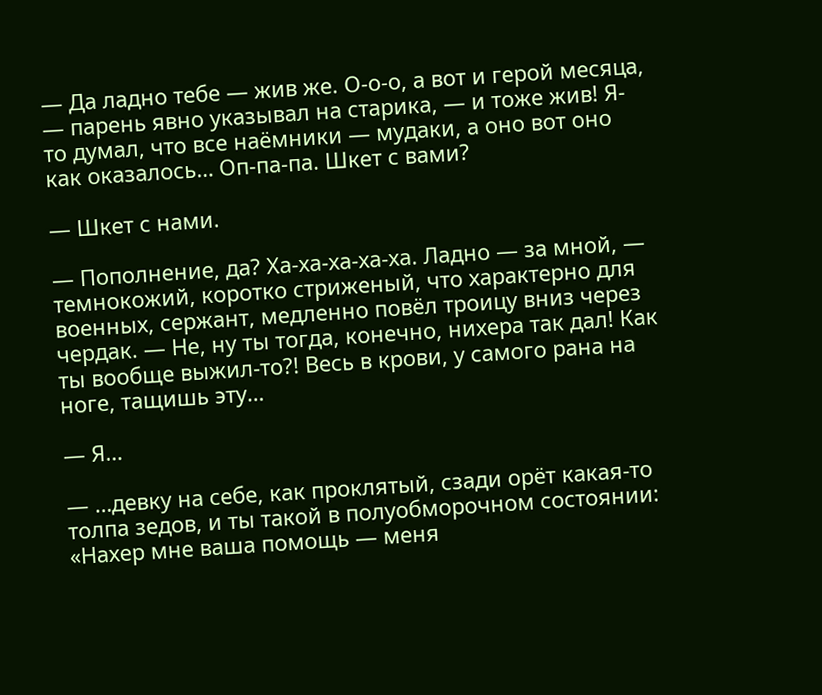— Да ладно тебе — жив же. О-о-о, а вот и герой месяца, — парень явно указывал на старика, — и тоже жив! Я-то думал, что все наёмники — мудаки, а оно вот оно как оказалось… Оп-па-па. Шкет с вами?

— Шкет с нами.

— Пополнение, да? Ха-ха-ха-ха-ха. Ладно — за мной, — темнокожий, коротко стриженый, что характерно для военных, сержант, медленно повёл троицу вниз через чердак. — Не, ну ты тогда, конечно, нихера так дал! Как ты вообще выжил-то?! Весь в крови, у самого рана на ноге, тащишь эту…

— Я…

— …девку на себе, как проклятый, сзади орёт какая-то толпа зедов, и ты такой в полуобморочном состоянии: «Нахер мне ваша помощь — меня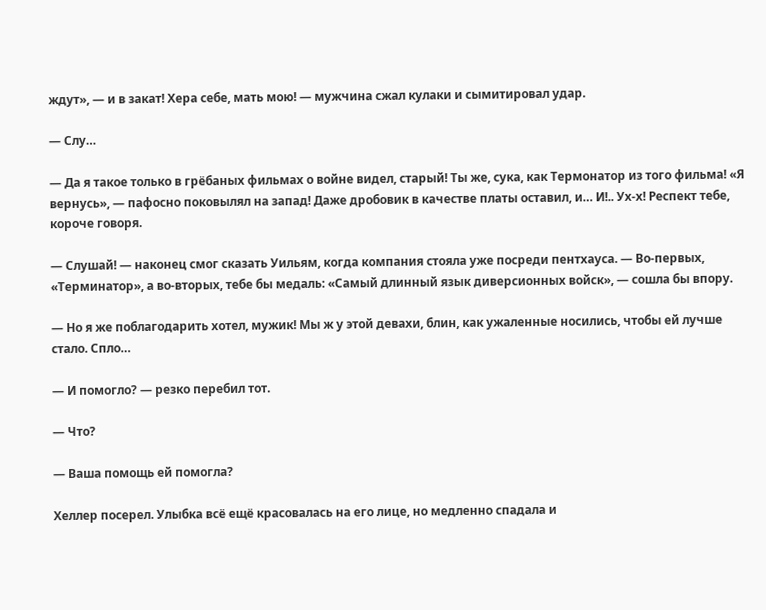ждут», — и в закат! Хера себе, мать мою! — мужчина сжал кулаки и сымитировал удар.

— Слу…

— Да я такое только в грёбаных фильмах о войне видел, старый! Ты же, сука, как Термонатор из того фильма! «Я вернусь», — пафосно поковылял на запад! Даже дробовик в качестве платы оставил, и… И!.. Ух-х! Респект тебе, короче говоря.

— Слушай! — наконец смог сказать Уильям, когда компания стояла уже посреди пентхауса. — Во-первых, «Терминатор», а во-вторых, тебе бы медаль: «Самый длинный язык диверсионных войск», — сошла бы впору.

— Но я же поблагодарить хотел, мужик! Мы ж у этой девахи, блин, как ужаленные носились, чтобы ей лучше стало. Спло…

— И помогло? — резко перебил тот.

— Что?

— Ваша помощь ей помогла?

Хеллер посерел. Улыбка всё ещё красовалась на его лице, но медленно спадала и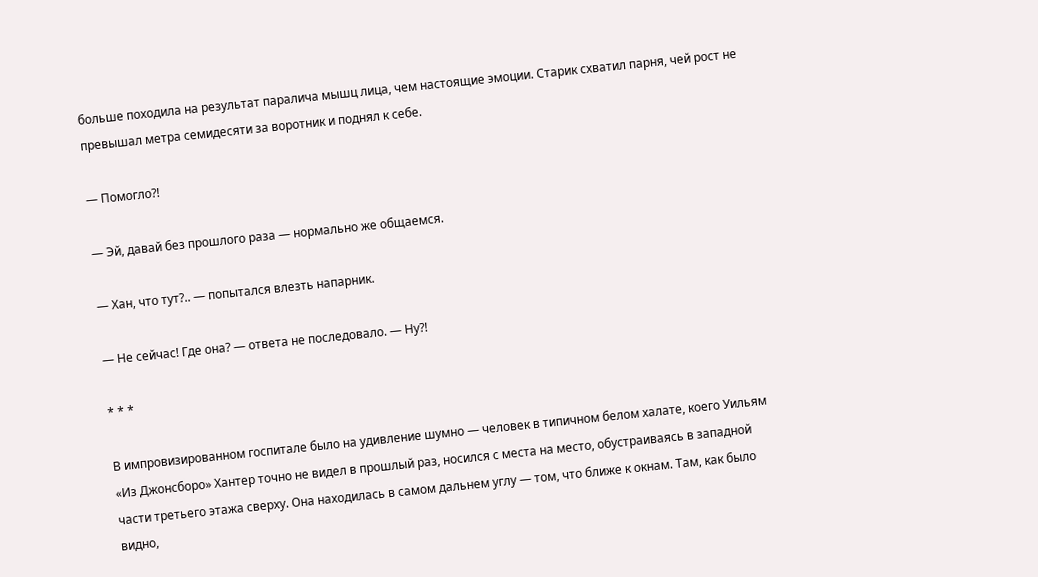больше походила на результат паралича мышц лица, чем настоящие эмоции. Старик схватил парня, чей рост не превышал метра семидесяти за воротник и поднял к себе.

— Помогло?!

— Эй, давай без прошлого раза — нормально же общаемся.

— Хан, что тут?.. — попытался влезть напарник.

— Не сейчас! Где она? — ответа не последовало. — Ну?!

* * *

В импровизированном госпитале было на удивление шумно — человек в типичном белом халате, коего Уильям «Из Джонсборо» Хантер точно не видел в прошлый раз, носился с места на место, обустраиваясь в западной части третьего этажа сверху. Она находилась в самом дальнем углу — том, что ближе к окнам. Там, как было видно,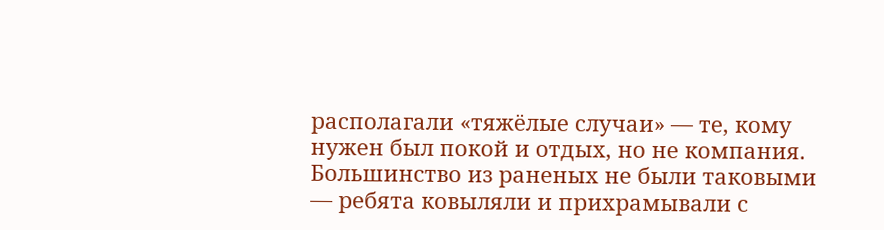располагали «тяжёлые случаи» — те, кому нужен был покой и отдых, но не компания. Большинство из раненых не были таковыми — ребята ковыляли и прихрамывали с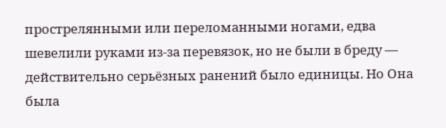прострелянными или переломанными ногами, едва шевелили руками из-за перевязок, но не были в бреду — действительно серьёзных ранений было единицы. Но Она была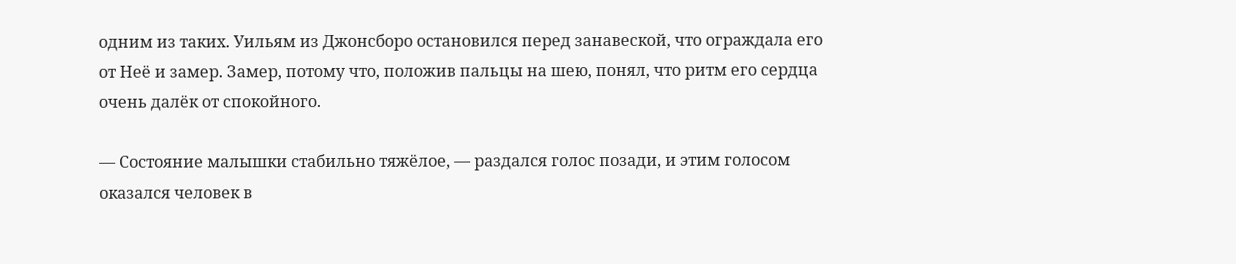одним из таких. Уильям из Джонсборо остановился перед занавеской, что ограждала его от Неё и замер. Замер, потому что, положив пальцы на шею, понял, что ритм его сердца очень далёк от спокойного.

— Состояние малышки стабильно тяжёлое, — раздался голос позади, и этим голосом оказался человек в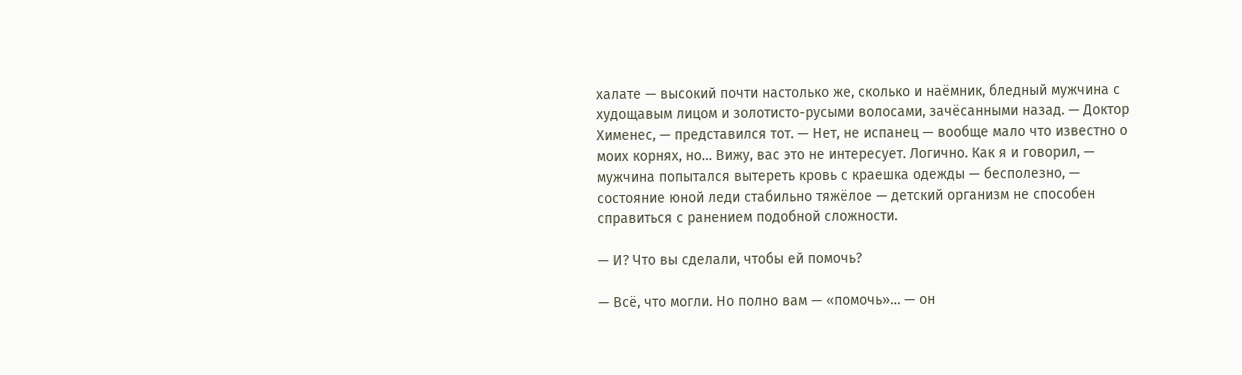халате — высокий почти настолько же, сколько и наёмник, бледный мужчина с худощавым лицом и золотисто-русыми волосами, зачёсанными назад. — Доктор Хименес, — представился тот. — Нет, не испанец — вообще мало что известно о моих корнях, но… Вижу, вас это не интересует. Логично. Как я и говорил, — мужчина попытался вытереть кровь с краешка одежды — бесполезно, — состояние юной леди стабильно тяжёлое — детский организм не способен справиться с ранением подобной сложности.

— И? Что вы сделали, чтобы ей помочь?

— Всё, что могли. Но полно вам — «помочь»… — он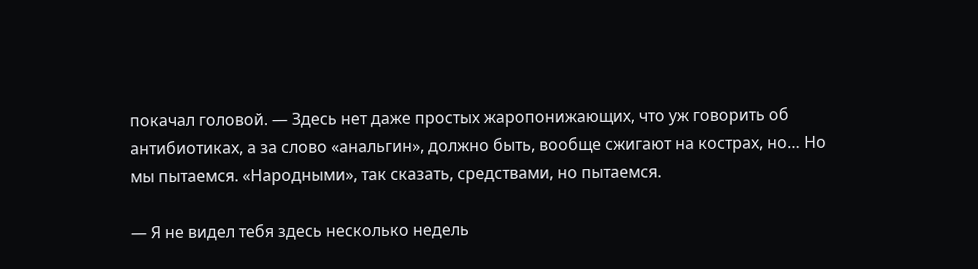покачал головой. — Здесь нет даже простых жаропонижающих, что уж говорить об антибиотиках, а за слово «анальгин», должно быть, вообще сжигают на кострах, но… Но мы пытаемся. «Народными», так сказать, средствами, но пытаемся.

— Я не видел тебя здесь несколько недель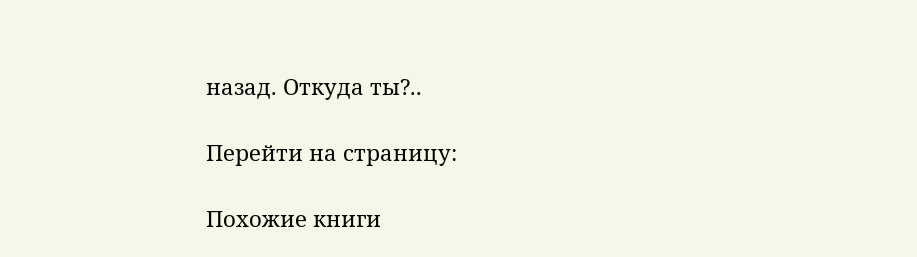назад. Откуда ты?..

Перейти на страницу:

Похожие книги